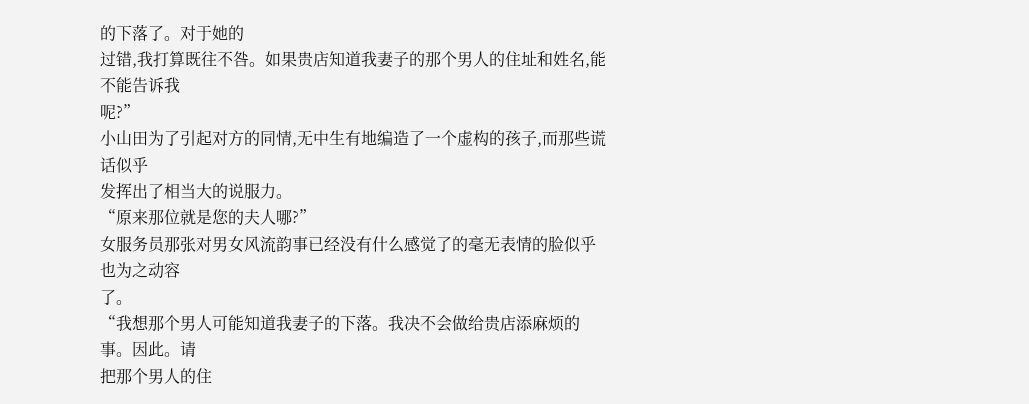的下落了。对于她的
过错,我打算既往不咎。如果贵店知道我妻子的那个男人的住址和姓名,能不能告诉我
呢?”
小山田为了引起对方的同情,无中生有地编造了一个虚构的孩子,而那些谎话似乎
发挥出了相当大的说服力。
“原来那位就是您的夫人哪?”
女服务员那张对男女风流韵事已经没有什么感觉了的毫无表情的脸似乎也为之动容
了。
“我想那个男人可能知道我妻子的下落。我决不会做给贵店添麻烦的事。因此。请
把那个男人的住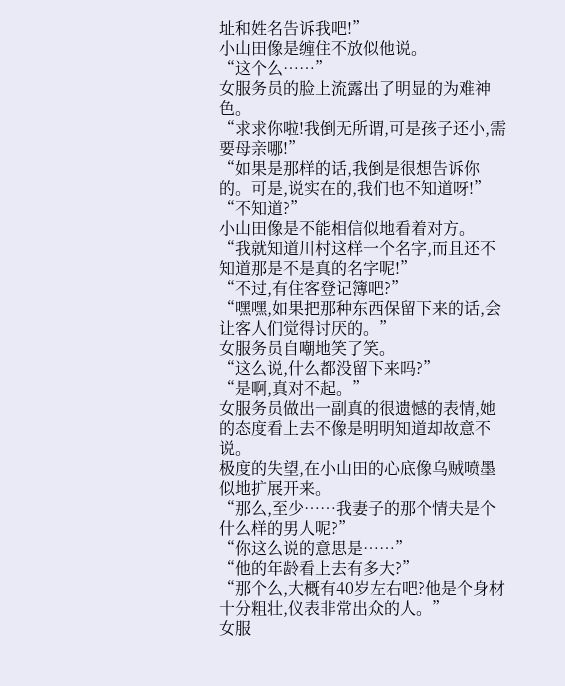址和姓名告诉我吧!”
小山田像是缠住不放似他说。
“这个么……”
女服务员的脸上流露出了明显的为难神色。
“求求你啦!我倒无所谓,可是孩子还小,需要母亲哪!”
“如果是那样的话,我倒是很想告诉你的。可是,说实在的,我们也不知道呀!”
“不知道?”
小山田像是不能相信似地看着对方。
“我就知道川村这样一个名字,而且还不知道那是不是真的名字呢!”
“不过,有住客登记簿吧?”
“嘿嘿,如果把那种东西保留下来的话,会让客人们觉得讨厌的。”
女服务员自嘲地笑了笑。
“这么说,什么都没留下来吗?”
“是啊,真对不起。”
女服务员做出一副真的很遗憾的表情,她的态度看上去不像是明明知道却故意不说。
极度的失望,在小山田的心底像乌贼喷墨似地扩展开来。
“那么,至少……我妻子的那个情夫是个什么样的男人呢?”
“你这么说的意思是……”
“他的年龄看上去有多大?”
“那个么,大概有40岁左右吧?他是个身材十分粗壮,仪表非常出众的人。”
女服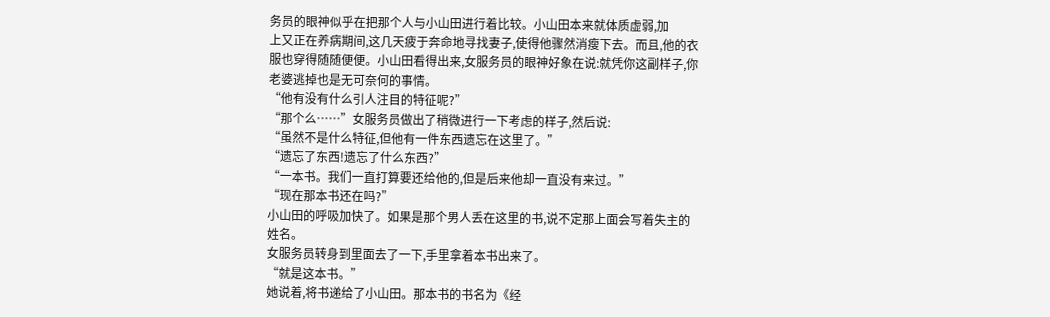务员的眼神似乎在把那个人与小山田进行着比较。小山田本来就体质虚弱,加
上又正在养病期间,这几天疲于奔命地寻找妻子,使得他骤然消瘦下去。而且,他的衣
服也穿得随随便便。小山田看得出来,女服务员的眼神好象在说:就凭你这副样子,你
老婆逃掉也是无可奈何的事情。
“他有没有什么引人注目的特征呢?”
“那个么……”女服务员做出了稍微进行一下考虑的样子,然后说:
“虽然不是什么特征,但他有一件东西遗忘在这里了。”
“遗忘了东西!遗忘了什么东西?”
“一本书。我们一直打算要还给他的,但是后来他却一直没有来过。”
“现在那本书还在吗?”
小山田的呼吸加快了。如果是那个男人丢在这里的书,说不定那上面会写着失主的
姓名。
女服务员转身到里面去了一下,手里拿着本书出来了。
“就是这本书。”
她说着,将书递给了小山田。那本书的书名为《经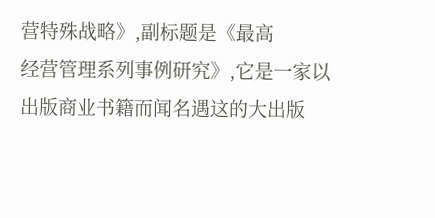营特殊战略》,副标题是《最高
经营管理系列事例研究》,它是一家以出版商业书籍而闻名遇这的大出版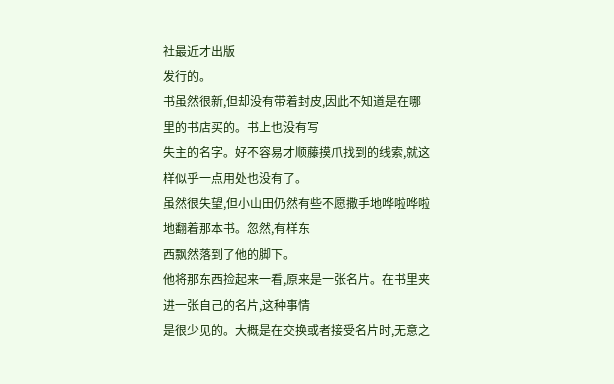社最近才出版
发行的。
书虽然很新,但却没有带着封皮,因此不知道是在哪里的书店买的。书上也没有写
失主的名字。好不容易才顺藤摸爪找到的线索,就这样似乎一点用处也没有了。
虽然很失望,但小山田仍然有些不愿撒手地哗啦哗啦地翻着那本书。忽然,有样东
西飘然落到了他的脚下。
他将那东西捡起来一看,原来是一张名片。在书里夹进一张自己的名片,这种事情
是很少见的。大概是在交换或者接受名片时,无意之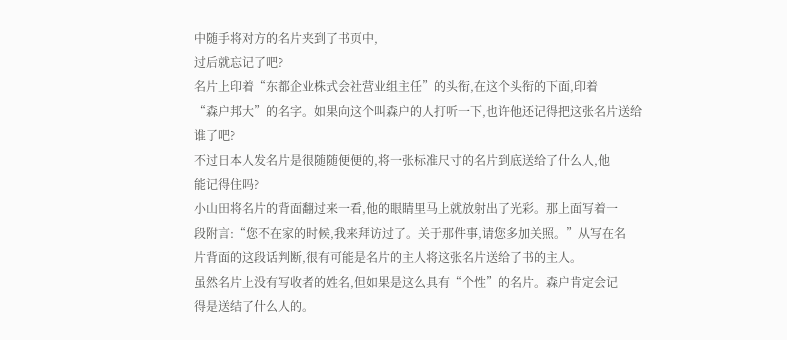中随手将对方的名片夹到了书页中,
过后就忘记了吧?
名片上印着“东都企业株式会社营业组主任”的头衔,在这个头衔的下面,印着
“森户邦大”的名字。如果向这个叫森户的人打听一下,也许他还记得把这张名片送给
谁了吧?
不过日本人发名片是很随随便便的,将一张标准尺寸的名片到底送给了什么人,他
能记得住吗?
小山田将名片的背面翻过来一看,他的眼睛里马上就放射出了光彩。那上面写着一
段附言:“您不在家的时候,我来拜访过了。关于那件事,请您多加关照。”从写在名
片背面的这段话判断,很有可能是名片的主人将这张名片送给了书的主人。
虽然名片上没有写收者的姓名,但如果是这么具有“个性”的名片。森户肯定会记
得是送结了什么人的。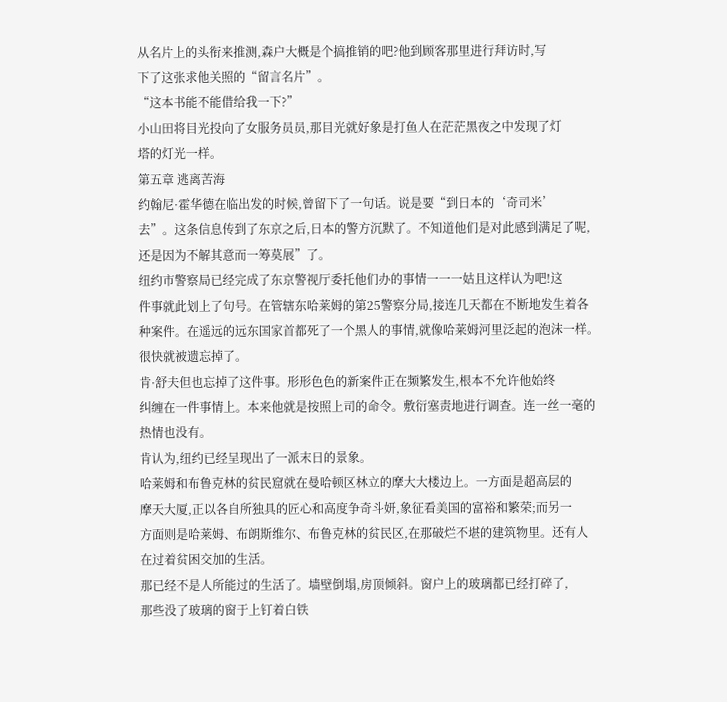从名片上的头衔来推测,森户大概是个搞推销的吧?他到顾客那里进行拜访时,写
下了这张求他关照的“留言名片”。
“这本书能不能借给我一下?”
小山田将目光投向了女服务员员,那目光就好象是打鱼人在茫茫黑夜之中发现了灯
塔的灯光一样。
第五章 逃离苦海
约翰尼·霍华德在临出发的时候,曾留下了一句话。说是要“到日本的‘奇司米’
去”。这条信息传到了东京之后,日本的警方沉默了。不知道他们是对此感到满足了呢,
还是因为不解其意而一筹莫展”了。
纽约市警察局已经完成了东京警视厅委托他们办的事情一一一姑且这样认为吧!这
件事就此划上了句号。在管辖东哈莱姆的第25警察分局,接连几天都在不断地发生着各
种案件。在遥远的远东国家首都死了一个黑人的事情,就像哈莱姆河里泛起的泡沫一样。
很快就被遗忘掉了。
肯·舒夫但也忘掉了这件事。形形色色的新案件正在频繁发生,根本不允许他始终
纠缠在一件事情上。本来他就是按照上司的命令。敷衍塞责地进行调查。连一丝一毫的
热情也没有。
肯认为,纽约已经呈现出了一派末日的景象。
哈莱姆和布鲁克林的贫民窟就在曼哈顿区林立的摩大大楼边上。一方面是超高层的
摩天大厦,正以各自所独具的匠心和高度争奇斗妍,象征看美国的富裕和繁荣;而另一
方面则是哈莱姆、布朗斯维尔、布鲁克林的贫民区,在那破烂不堪的建筑物里。还有人
在过着贫困交加的生活。
那已经不是人所能过的生活了。墙壁倒塌,房顶倾斜。窗户上的玻璃都已经打碎了,
那些没了玻璃的窗于上钉着白铁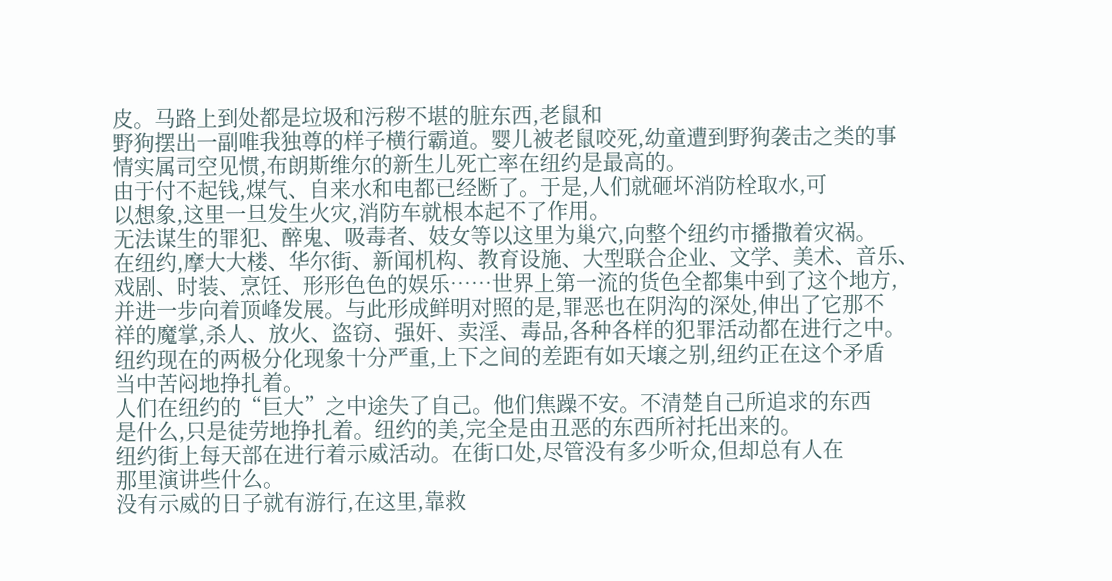皮。马路上到处都是垃圾和污秽不堪的脏东西,老鼠和
野狗摆出一副唯我独尊的样子横行霸道。婴儿被老鼠咬死,幼童遭到野狗袭击之类的事
情实属司空见惯,布朗斯维尔的新生儿死亡率在纽约是最高的。
由于付不起钱,煤气、自来水和电都已经断了。于是,人们就砸坏消防栓取水,可
以想象,这里一旦发生火灾,消防车就根本起不了作用。
无法谋生的罪犯、醉鬼、吸毒者、妓女等以这里为巢穴,向整个纽约市播撒着灾祸。
在纽约,摩大大楼、华尔街、新闻机构、教育设施、大型联合企业、文学、美术、音乐、
戏剧、时装、烹饪、形形色色的娱乐……世界上第一流的货色全都集中到了这个地方,
并进一步向着顶峰发展。与此形成鲜明对照的是,罪恶也在阴沟的深处,伸出了它那不
祥的魔掌,杀人、放火、盗窃、强奸、卖淫、毒品,各种各样的犯罪活动都在进行之中。
纽约现在的两极分化现象十分严重,上下之间的差距有如天壌之别,纽约正在这个矛盾
当中苦闷地挣扎着。
人们在纽约的“巨大”之中途失了自己。他们焦躁不安。不清楚自己所追求的东西
是什么,只是徒劳地挣扎着。纽约的美,完全是由丑恶的东西所衬托出来的。
纽约街上每天部在进行着示威活动。在街口处,尽管没有多少听众,但却总有人在
那里演讲些什么。
没有示威的日子就有游行,在这里,靠救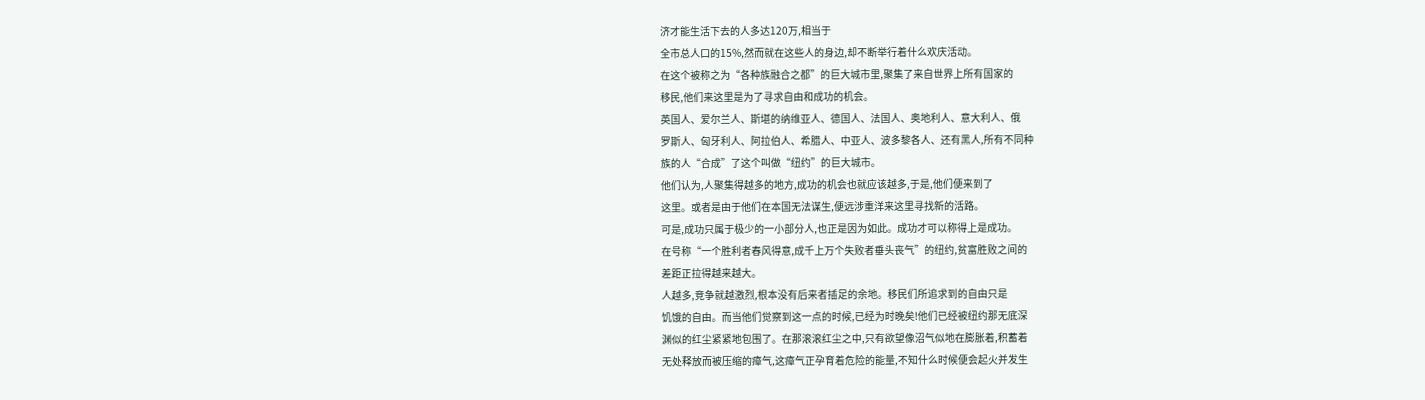济才能生活下去的人多达120万,相当于
全市总人口的15%,然而就在这些人的身边,却不断举行着什么欢庆活动。
在这个被称之为“各种族融合之都”的巨大城市里,聚集了来自世界上所有国家的
移民,他们来这里是为了寻求自由和成功的机会。
英国人、爱尔兰人、斯堪的纳维亚人、德国人、法国人、奥地利人、意大利人、俄
罗斯人、匈牙利人、阿拉伯人、希腊人、中亚人、波多黎各人、还有黑人,所有不同种
族的人“合成”了这个叫做“纽约”的巨大城市。
他们认为,人聚集得越多的地方,成功的机会也就应该越多,于是,他们便来到了
这里。或者是由于他们在本国无法谋生,便远涉重洋来这里寻找新的活路。
可是,成功只属于极少的一小部分人,也正是因为如此。成功才可以称得上是成功。
在号称“一个胜利者春风得意,成千上万个失败者垂头丧气”的纽约,贫富胜败之间的
差距正拉得越来越大。
人越多,竞争就越激烈,根本没有后来者插足的余地。移民们所追求到的自由只是
饥饿的自由。而当他们觉察到这一点的时候,已经为时晚矣!他们已经被纽约那无底深
渊似的红尘紧紧地包围了。在那滚滚红尘之中,只有欲望像沼气似地在膨胀着,积蓄着
无处释放而被压缩的瘴气,这瘴气正孕育着危险的能量,不知什么时候便会起火并发生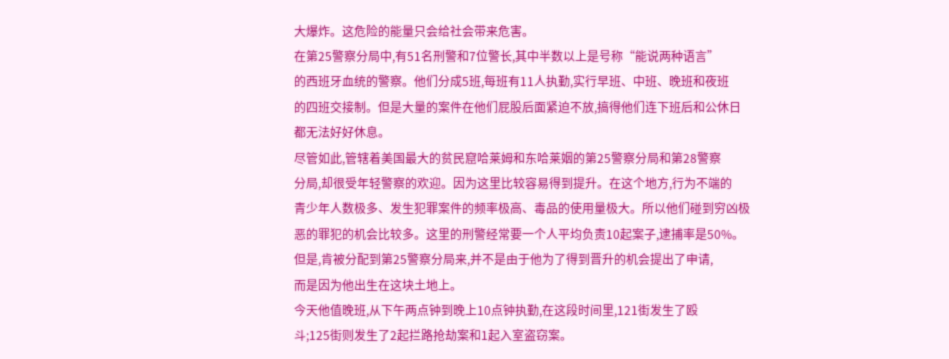大爆炸。这危险的能量只会给社会带来危害。
在第25警察分局中,有51名刑警和7位警长,其中半数以上是号称“能说两种语言”
的西班牙血统的警察。他们分成5班,每班有11人执勤,实行早班、中班、晚班和夜班
的四班交接制。但是大量的案件在他们屁股后面紧迫不放,搞得他们连下班后和公休日
都无法好好休息。
尽管如此,管辖着美国最大的贫民窟哈莱姆和东哈莱姻的第25警察分局和第28警察
分局,却很受年轻警察的欢迎。因为这里比较容易得到提升。在这个地方,行为不端的
青少年人数极多、发生犯罪案件的频率极高、毒品的使用量极大。所以他们碰到穷凶极
恶的罪犯的机会比较多。这里的刑警经常要一个人平均负责10起案子,逮捕率是50%。
但是,肯被分配到第25警察分局来,并不是由于他为了得到晋升的机会提出了申请,
而是因为他出生在这块土地上。
今天他值晚班,从下午两点钟到晚上10点钟执勤,在这段时间里,121街发生了殴
斗;125街则发生了2起拦路抢劫案和1起入室盗窃案。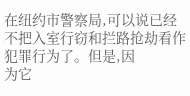在纽约市警察局,可以说已经不把入室行窃和拦路抢劫看作犯罪行为了。但是,因
为它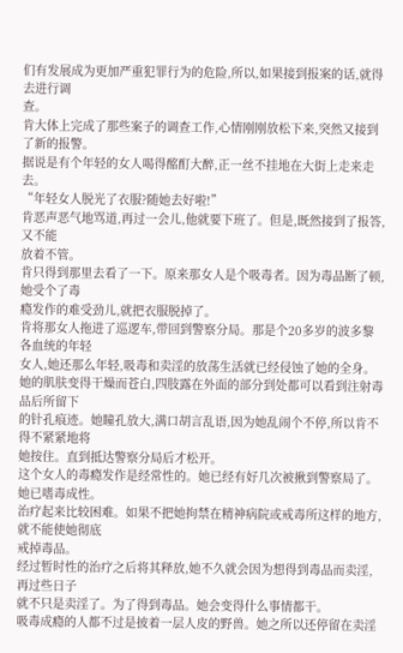们有发展成为更加严重犯罪行为的危险,所以,如果接到报案的话,就得去进行调
查。
肯大体上完成了那些案子的调查工作,心情刚刚放松下来,突然又接到了新的报警。
据说是有个年轻的女人喝得酩酊大醉,正一丝不挂地在大街上走来走去。
“年轻女人脱光了衣服?随她去好啦!”
肯恶声恶气地骂道,再过一会儿,他就要下班了。但是,既然接到了报答,又不能
放着不管。
肯只得到那里去看了一下。原来那女人是个吸毒者。因为毒品断了顿,她受个了毒
瘾发作的难受劲儿,就把衣服脱掉了。
肯将那女人拖进了巡逻车,带回到警察分局。那是个20多岁的波多黎各血统的年轻
女人,她还那么年轻,吸毒和卖淫的放荡生活就已经侵蚀了她的全身。
她的肌肤变得干燥而苍白,四肢露在外面的部分到处都可以看到注射毒品后所留下
的针孔痕迹。她瞳孔放大,满口胡言乱语,因为她乱闹个不停,所以肯不得不紧紧地将
她按住。直到抵达警察分局后才松开。
这个女人的毒瘾发作是经常性的。她已经有好几次被揪到警察局了。她已嗜毒成性。
治疗起来比较困难。如果不把她拘禁在精神病院或戒毒所这样的地方,就不能使她彻底
戒掉毒品。
经过暂时性的治疗之后将其释放,她不久就会因为想得到毒品而卖淫,再过些日子
就不只是卖淫了。为了得到毒品。她会变得什么事情都干。
吸毒成瘾的人都不过是披着一层人皮的野兽。她之所以还停留在卖淫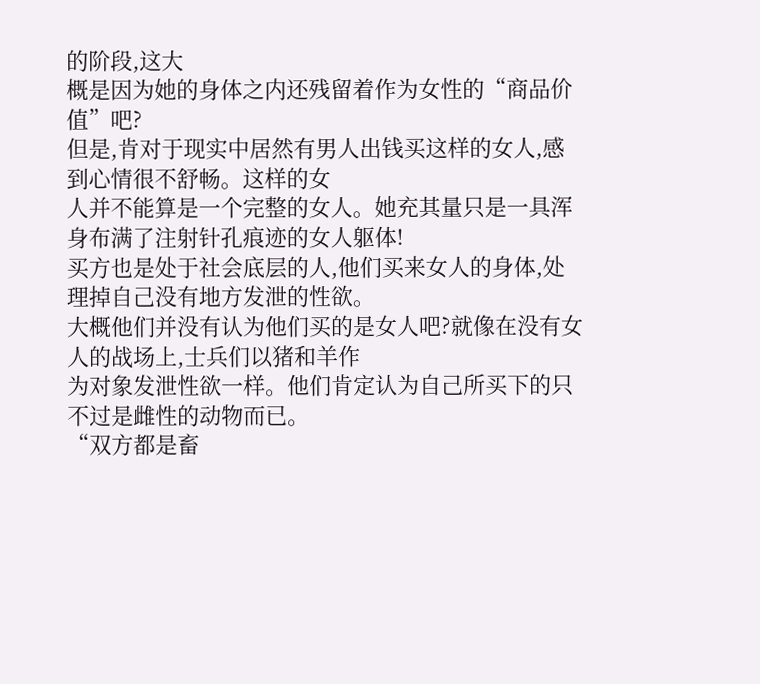的阶段,这大
概是因为她的身体之内还残留着作为女性的“商品价值”吧?
但是,肯对于现实中居然有男人出钱买这样的女人,感到心情很不舒畅。这样的女
人并不能算是一个完整的女人。她充其量只是一具浑身布满了注射针孔痕迹的女人躯体!
买方也是处于社会底层的人,他们买来女人的身体,处理掉自己没有地方发泄的性欲。
大概他们并没有认为他们买的是女人吧?就像在没有女人的战场上,士兵们以猪和羊作
为对象发泄性欲一样。他们肯定认为自己所买下的只不过是雌性的动物而已。
“双方都是畜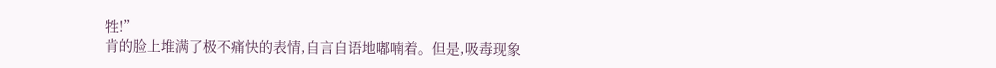牲!”
肯的脸上堆满了极不痛快的表情,自言自语地嘟喃着。但是,吸毒现象